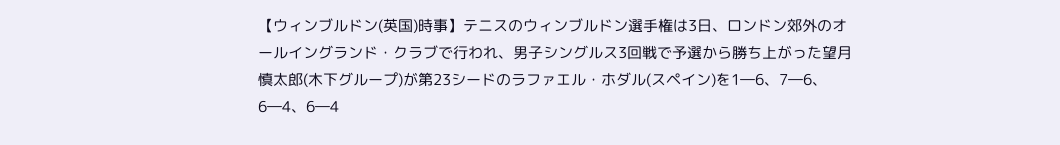【ウィンブルドン(英国)時事】テニスのウィンブルドン選手権は3日、ロンドン郊外のオールイングランド・クラブで行われ、男子シングルス3回戦で予選から勝ち上がった望月慎太郎(木下グループ)が第23シードのラファエル・ホダル(スペイン)を1―6、7―6、6―4、6―4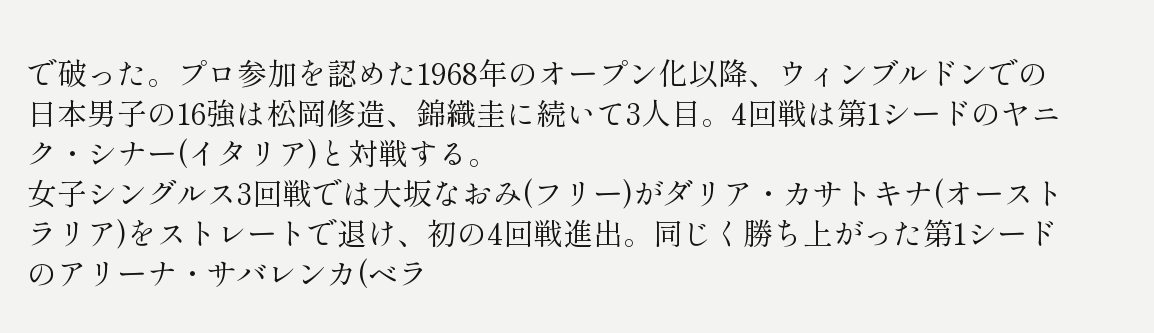で破った。プロ参加を認めた1968年のオープン化以降、ウィンブルドンでの日本男子の16強は松岡修造、錦織圭に続いて3人目。4回戦は第1シードのヤニク・シナー(イタリア)と対戦する。
女子シングルス3回戦では大坂なおみ(フリー)がダリア・カサトキナ(オーストラリア)をストレートで退け、初の4回戦進出。同じく勝ち上がった第1シードのアリーナ・サバレンカ(ベラ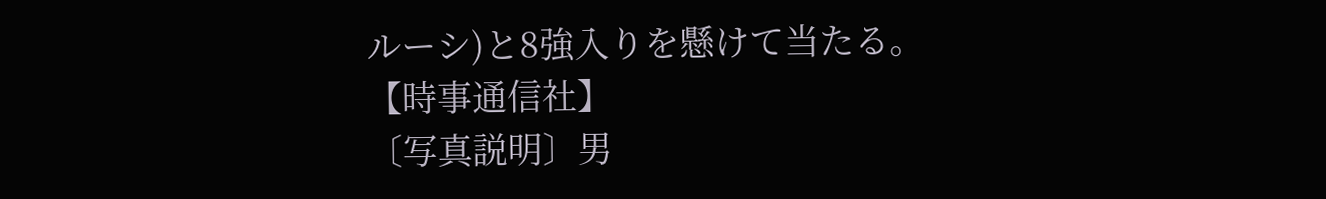ルーシ)と8強入りを懸けて当たる。
【時事通信社】
〔写真説明〕男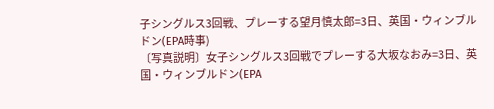子シングルス3回戦、プレーする望月慎太郎=3日、英国・ウィンブルドン(EPA時事)
〔写真説明〕女子シングルス3回戦でプレーする大坂なおみ=3日、英国・ウィンブルドン(EPA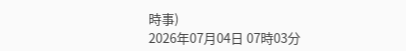時事)
2026年07月04日 07時03分